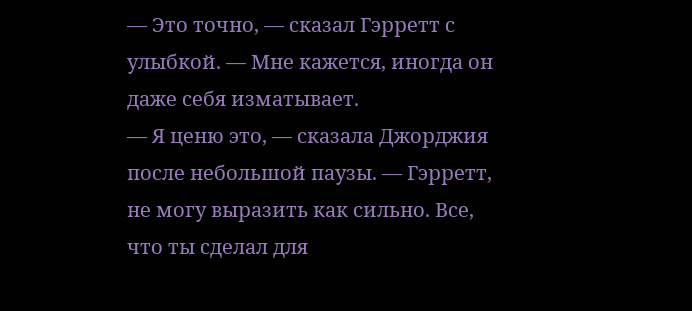— Это точно, — сказал Гэрретт с улыбкой. — Мне кажется, иногда он даже себя изматывает.
— Я ценю это, — сказала Джорджия после небольшой паузы. — Гэрретт, не могу выразить как сильно. Все, что ты сделал для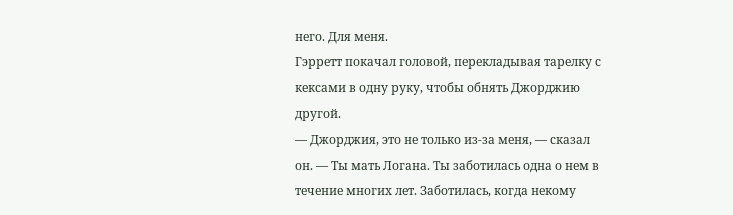него. Для меня.
Гэрретт покачал головой, перекладывая тарелку с кексами в одну руку, чтобы обнять Джорджию другой.
— Джорджия, это не только из-за меня, — сказал он. — Ты мать Логана. Ты заботилась одна о нем в течение многих лет. Заботилась, когда некому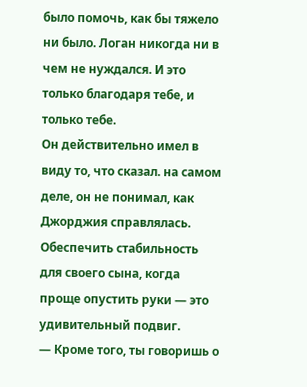было помочь, как бы тяжело ни было. Логан никогда ни в чем не нуждался. И это только благодаря тебе, и только тебе.
Он действительно имел в виду то, что сказал. на самом деле, он не понимал, как Джорджия справлялась. Обеспечить стабильность для своего сына, когда проще опустить руки — это удивительный подвиг.
— Кроме того, ты говоришь о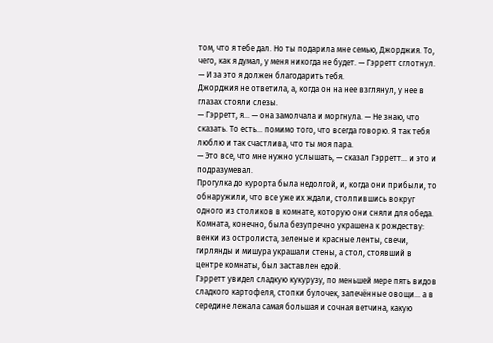том, что я тебе дал. Но ты подарила мне семью, Джорджия. То, чего, как я думал, у меня никогда не будет. — Гэрретт сглотнул. — И за это я должен благодарить тебя.
Джорджия не ответила, а, когда он на нее взглянул, у нее в глазах стояли слезы.
— Гэрретт, я… — она замолчала и моргнула. — Не знаю, что сказать. То есть… помимо того, что всегда говорю. Я так тебя люблю и так счастлива, что ты моя пара.
— Это все, что мне нужно услышать, — сказал Гэрретт… и это и подразумевал.
Прогулка до курорта была недолгой, и, когда они прибыли, то обнаружили, что все уже их ждали, столпившись вокруг одного из столиков в комнате, которую они сняли для обеда.
Комната, конечно, была безупречно украшена к рождеству: венки из остролиста, зеленые и красные ленты, свечи, гирлянды и мишура украшали стены, а стол, стоявший в центре комнаты, был заставлен едой.
Гэрретт увидел сладкую кукурузу, по меньшей мере пять видов сладкого картофеля, стопки булочек, запечённые овощи… а в середине лежала самая большая и сочная ветчина, какую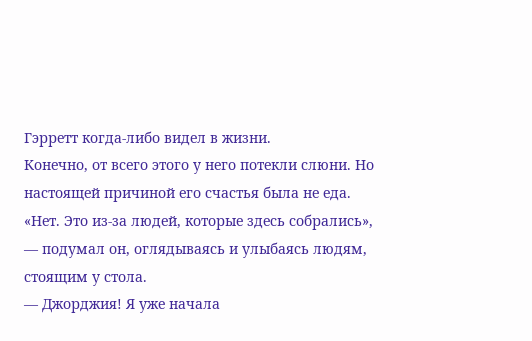Гэрретт когда-либо видел в жизни.
Конечно, от всего этого у него потекли слюни. Но настоящей причиной его счастья была не еда.
«Нет. Это из-за людей, которые здесь собрались», — подумал он, оглядываясь и улыбаясь людям, стоящим у стола.
— Джорджия! Я уже начала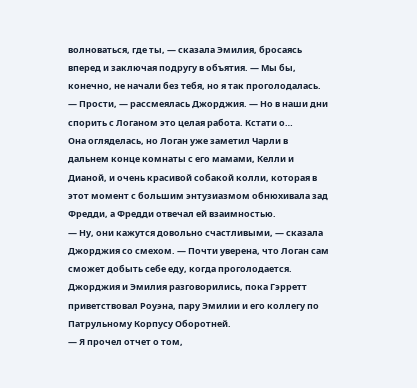волноваться, где ты, — сказала Эмилия, бросаясь вперед и заключая подругу в объятия. — Мы бы, конечно, не начали без тебя, но я так проголодалась.
— Прости, — рассмеялась Джорджия. — Но в наши дни спорить с Логаном это целая работа. Кстати о…
Она огляделась, но Логан уже заметил Чарли в дальнем конце комнаты с его мамами, Келли и Дианой, и очень красивой собакой колли, которая в этот момент с большим энтузиазмом обнюхивала зад Фредди, а Фредди отвечал ей взаимностью.
— Ну, они кажутся довольно счастливыми, — сказала Джорджия со смехом. — Почти уверена, что Логан сам сможет добыть себе еду, когда проголодается.
Джорджия и Эмилия разговорились, пока Гэрретт приветствовал Роуэна, пару Эмилии и его коллегу по Патрульному Корпусу Оборотней.
— Я прочел отчет о том,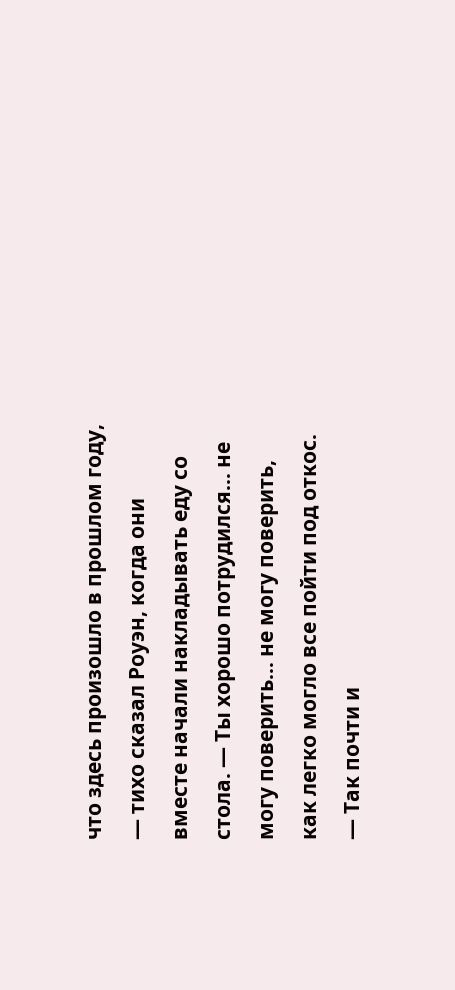что здесь произошло в прошлом году, — тихо сказал Роуэн, когда они вместе начали накладывать еду со стола. — Ты хорошо потрудился… не могу поверить… не могу поверить, как легко могло все пойти под откос.
— Так почти и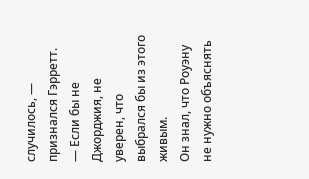случилось, — признался Гэрретт. — Если бы не Джорджия, не уверен, что выбрался бы из этого живым.
Он знал, что Роуэну не нужно объяснять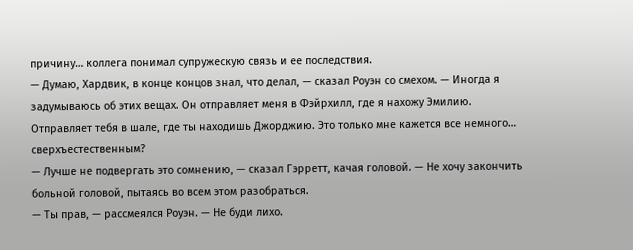причину… коллега понимал супружескую связь и ее последствия.
— Думаю, Хардвик, в конце концов знал, что делал, — сказал Роуэн со смехом. — Иногда я задумываюсь об этих вещах. Он отправляет меня в Фэйрхилл, где я нахожу Эмилию. Отправляет тебя в шале, где ты находишь Джорджию. Это только мне кажется все немного… сверхъестественным?
— Лучше не подвергать это сомнению, — сказал Гэрретт, качая головой. — Не хочу закончить больной головой, пытаясь во всем этом разобраться.
— Ты прав, — рассмеялся Роуэн. — Не буди лихо.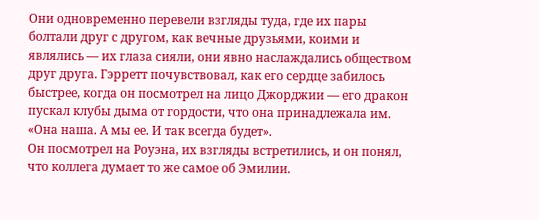Они одновременно перевели взгляды туда, где их пары болтали друг с другом, как вечные друзьями, коими и являлись — их глаза сияли, они явно наслаждались обществом друг друга. Гэрретт почувствовал, как его сердце забилось быстрее, когда он посмотрел на лицо Джорджии — его дракон пускал клубы дыма от гордости, что она принадлежала им.
«Она наша. А мы ее. И так всегда будет».
Он посмотрел на Роуэна, их взгляды встретились, и он понял, что коллега думает то же самое об Эмилии.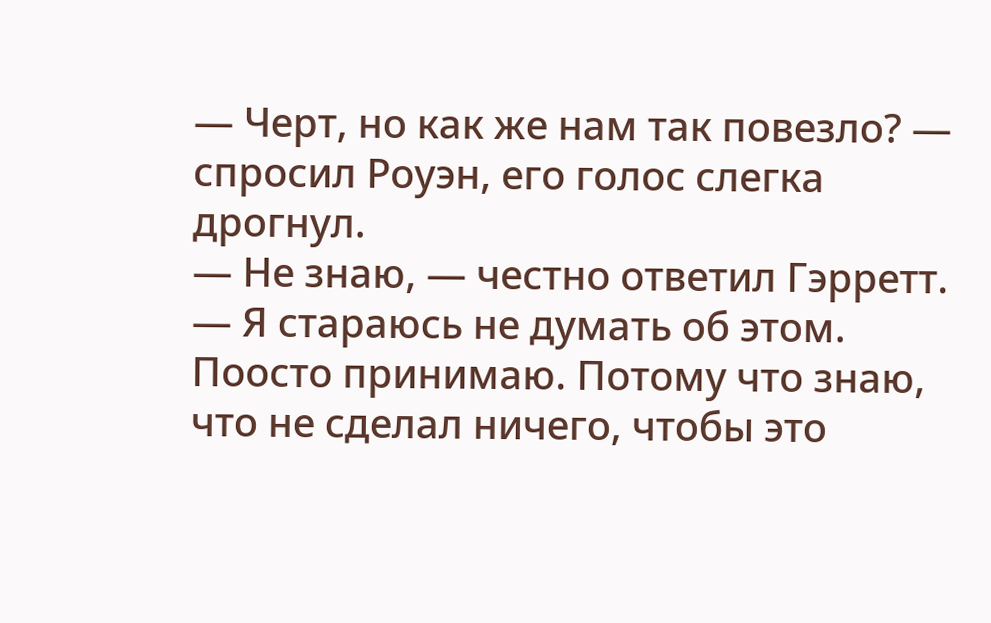— Черт, но как же нам так повезло? — спросил Роуэн, его голос слегка дрогнул.
— Не знаю, — честно ответил Гэрретт. — Я стараюсь не думать об этом. Поосто принимаю. Потому что знаю, что не сделал ничего, чтобы это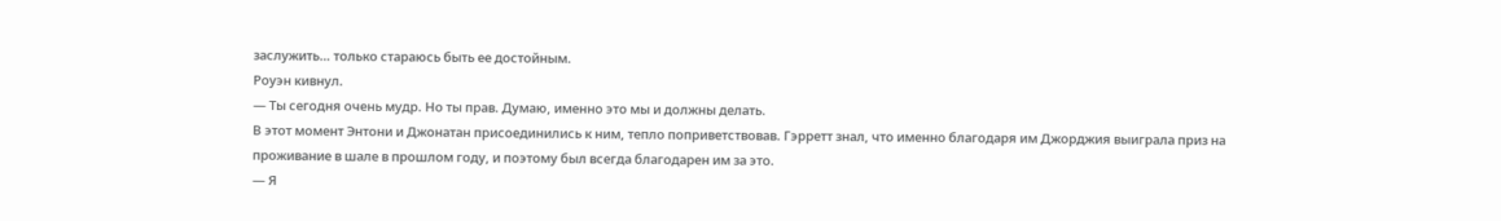заслужить… только стараюсь быть ее достойным.
Роуэн кивнул.
— Ты сегодня очень мудр. Но ты прав. Думаю, именно это мы и должны делать.
В этот момент Энтони и Джонатан присоединились к ним, тепло поприветствовав. Гэрретт знал, что именно благодаря им Джорджия выиграла приз на проживание в шале в прошлом году, и поэтому был всегда благодарен им за это.
— Я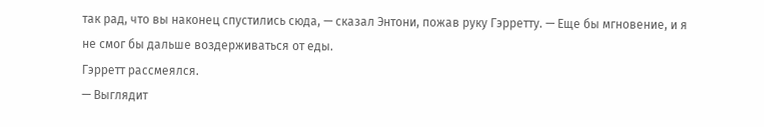так рад, что вы наконец спустились сюда, — сказал Энтони, пожав руку Гэрретту. — Еще бы мгновение, и я не смог бы дальше воздерживаться от еды.
Гэрретт рассмеялся.
— Выглядит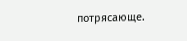потрясающе.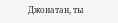Джонатан, ты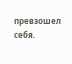превзошел себя.